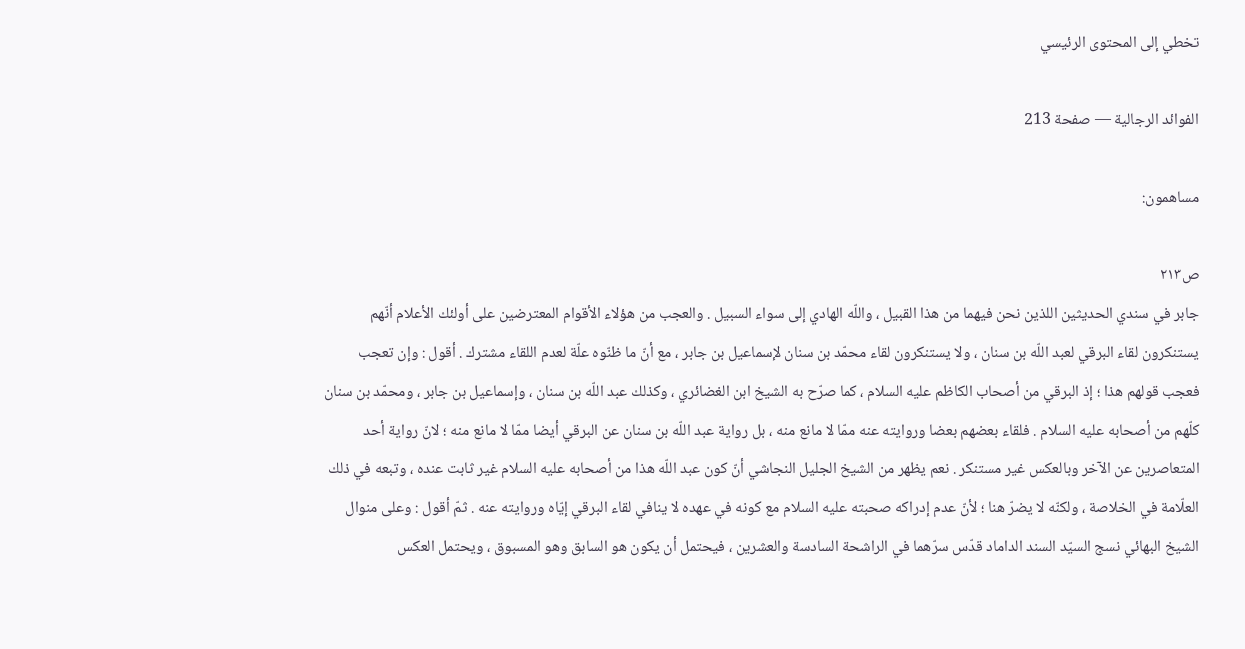تخطي إلى المحتوى الرئيسي

الفوائد الرجالية — صفحة 213

مساهمون:

ص٢١٣
جابر في سندي الحديثين اللذين نحن فيهما من هذا القبيل ، واللّه الهادي إلى سواء السبيل . والعجب من هؤلاء الأقوام المعترضين على أولئك الأعلام أنّهم يستنكرون لقاء البرقي لعبد اللّه بن سنان ، ولا يستنكرون لقاء محمّد بن سنان لإسماعيل بن جابر ، مع أنّ ما ظنّوه علّة لعدم اللقاء مشترك . أقول : وإن تعجب فعجب قولهم هذا ؛ إذ البرقي من أصحاب الكاظم عليه السلام ، كما صرّح به الشيخ ابن الغضائري ، وكذلك عبد اللّه بن سنان ، وإسماعيل بن جابر ، ومحمّد بن سنان كلّهم من أصحابه عليه السلام . فلقاء بعضهم بعضا وروايته عنه ممّا لا مانع منه ، بل رواية عبد اللّه بن سنان عن البرقي أيضا ممّا لا مانع منه ؛ لانّ رواية أحد المتعاصرين عن الآخر وبالعكس غير مستنكر . نعم يظهر من الشيخ الجليل النجاشي أنّ كون عبد اللّه هذا من أصحابه عليه السلام غير ثابت عنده ، وتبعه في ذلك العلّامة في الخلاصة ، ولكنّه لا يضرّ هنا ؛ لأنّ عدم إدراكه صحبته عليه السلام مع كونه في عهده لا ينافي لقاء البرقي إيّاه وروايته عنه . ثمّ أقول : وعلى منوال الشيخ البهائي نسج السيّد السند الداماد قدّس سرّهما في الراشحة السادسة والعشرين ، فيحتمل أن يكون هو السابق وهو المسبوق ، ويحتمل العكس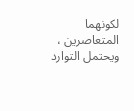لكونهما المتعاصرين ، ويحتمل التوارد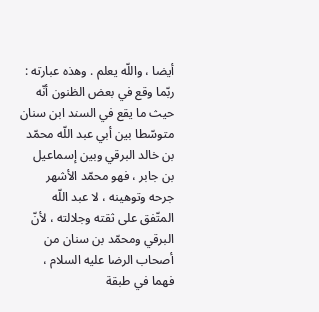أيضا ، واللّه يعلم . وهذه عبارته : ربّما وقع في بعض الظنون أنّه حيث ما يقع في السند ابن سنان متوسّطا بين أبي عبد اللّه محمّد بن خالد البرقي وبين إسماعيل بن جابر ، فهو محمّد الأشهر جرحه وتوهينه ، لا عبد اللّه المتّفق على ثقته وجلالته ، لأنّ البرقي ومحمّد بن سنان من أصحاب الرضا عليه السلام ، فهما في طبقة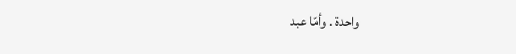واحدة . وأمّا عبد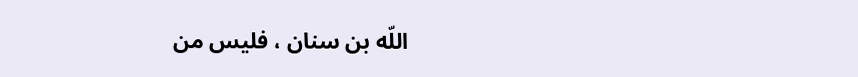اللّه بن سنان ، فليس من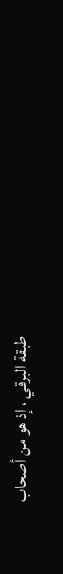طبقة البرقي ، إذ هو من أصحاب